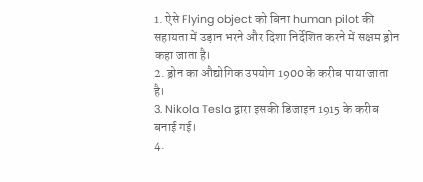1. ऐसे Flying object को बिना human pilot की सहायता में उड़ान भरने और दिशा निर्देशित करने में सक्षम ड्रोन कहा जाता है।
2. ड्रोन का औद्योगिक उपयोग 1900 के करीब पाया जाता है।
3. Nikola Tesla द्वारा इसकी डिजाइन 1915 के करीब बनाई गई।
4.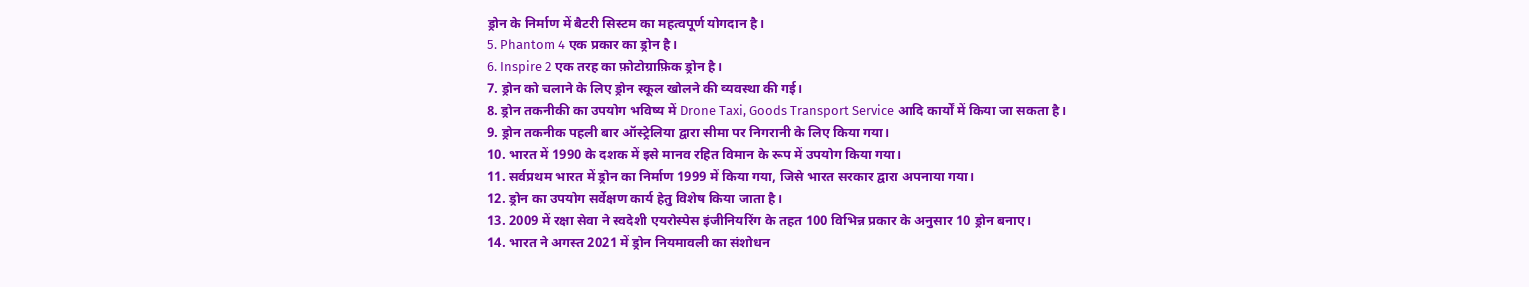ड्रोन के निर्माण में बैटरी सिस्टम का महत्वपूर्ण योगदान है।
5. Phantom 4 एक प्रकार का ड्रोन है।
6. Inspire 2 एक तरह का फ़ोटोग्राफ़िक ड्रोन है।
7. ड्रोन को चलाने के लिए ड्रोन स्कूल खोलने की व्यवस्था की गई।
8. ड्रोन तकनीकी का उपयोग भविष्य में Drone Taxi, Goods Transport Service आदि कार्यों में किया जा सकता है।
9. ड्रोन तकनीक पहली बार ऑस्ट्रेलिया द्वारा सीमा पर निगरानी के लिए किया गया।
10. भारत में 1990 के दशक में इसे मानव रहित विमान के रूप में उपयोग किया गया।
11. सर्वप्रथम भारत में ड्रोन का निर्माण 1999 में किया गया, जिसे भारत सरकार द्वारा अपनाया गया।
12. ड्रोन का उपयोग सर्वेक्षण कार्य हेतु विशेष किया जाता है।
13. 2009 में रक्षा सेवा ने स्वदेशी एयरोस्पेस इंजीनियरिंग के तहत 100 विभिन्न प्रकार के अनुसार 10 ड्रोन बनाए।
14. भारत ने अगस्त 2021 में ड्रोन नियमावली का संशोधन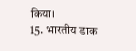किया।
15. भारतीय डाक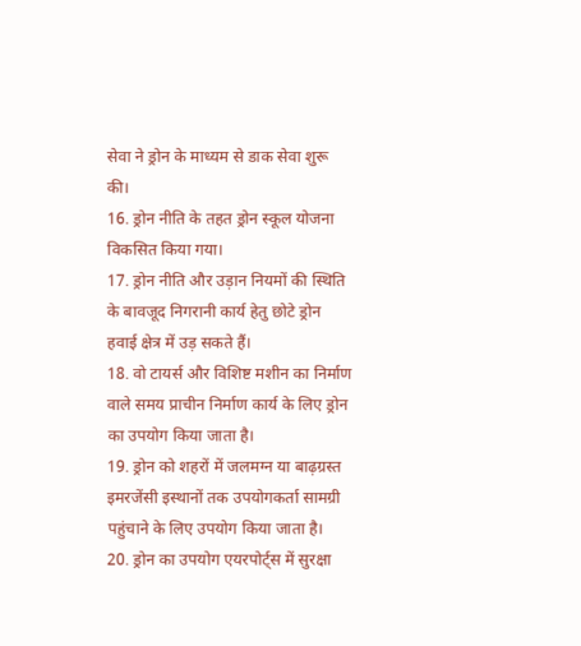सेवा ने ड्रोन के माध्यम से डाक सेवा शुरू की।
16. ड्रोन नीति के तहत ड्रोन स्कूल योजना विकसित किया गया।
17. ड्रोन नीति और उड़ान नियमों की स्थिति के बावजूद निगरानी कार्य हेतु छोटे ड्रोन हवाई क्षेत्र में उड़ सकते हैं।
18. वो टायर्स और विशिष्ट मशीन का निर्माण वाले समय प्राचीन निर्माण कार्य के लिए ड्रोन का उपयोग किया जाता है।
19. ड्रोन को शहरों में जलमग्न या बाढ़ग्रस्त इमरजेंसी इस्थानों तक उपयोगकर्ता सामग्री पहुंचाने के लिए उपयोग किया जाता है।
20. ड्रोन का उपयोग एयरपोर्ट्स में सुरक्षा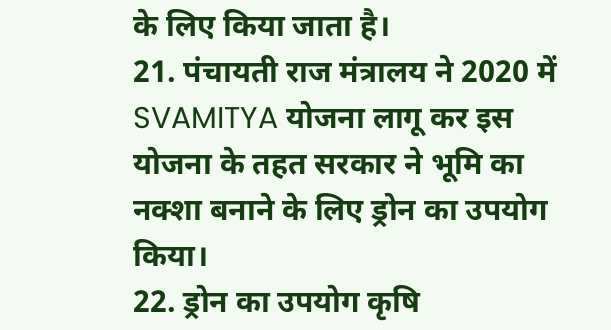के लिए किया जाता है।
21. पंचायती राज मंत्रालय ने 2020 में SVAMITYA योजना लागू कर इस योजना के तहत सरकार ने भूमि का नक्शा बनाने के लिए ड्रोन का उपयोग किया।
22. ड्रोन का उपयोग कृषि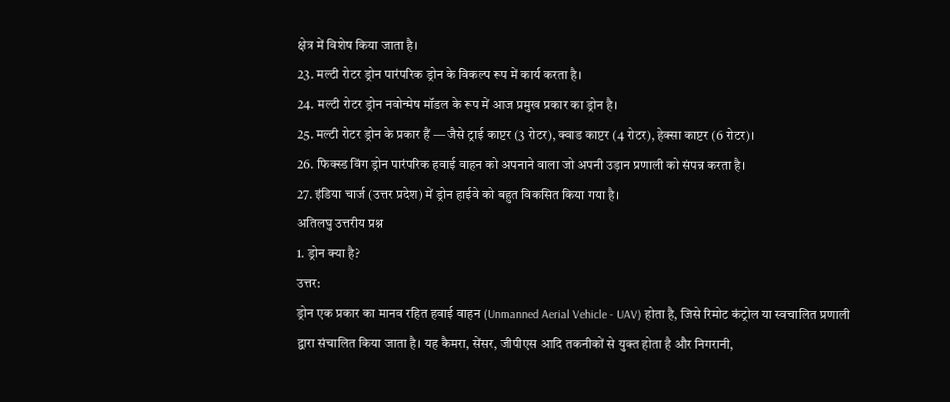क्षेत्र में विशेष किया जाता है।
23. मल्टी रोटर ड्रोन पारंपरिक ड्रोन के विकल्प रूप में कार्य करता है।
24. मल्टी रोटर ड्रोन नवोन्मेष मॉडल के रूप में आज प्रमुख प्रकार का ड्रोन है।
25. मल्टी रोटर ड्रोन के प्रकार हैं — जैसे ट्राई काप्टर (3 रोटर), क्वाड काप्टर (4 रोटर), हेक्सा काप्टर (6 रोटर)।
26. फिक्स्ड विंग ड्रोन पारंपरिक हवाई वाहन को अपनाने वाला जो अपनी उड़ान प्रणाली को संपन्न करता है।
27. इंडिया चार्ज (उत्तर प्रदेश) में ड्रोन हाईवे को बहुत विकसित किया गया है।
अतिलघु उत्तरीय प्रश्न
1. ड्रोन क्या है?
उत्तर:
ड्रोन एक प्रकार का मानव रहित हवाई वाहन (Unmanned Aerial Vehicle - UAV) होता है, जिसे रिमोट कंट्रोल या स्वचालित प्रणाली द्वारा संचालित किया जाता है। यह कैमरा, सेंसर, जीपीएस आदि तकनीकों से युक्त होता है और निगरानी,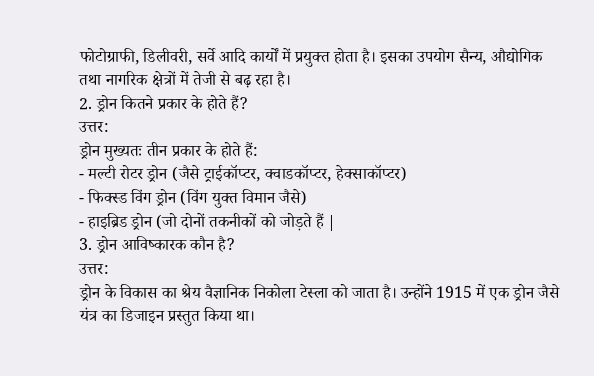फोटोग्राफी, डिलीवरी, सर्वे आदि कार्यों में प्रयुक्त होता है। इसका उपयोग सैन्य, औद्योगिक तथा नागरिक क्षेत्रों में तेजी से बढ़ रहा है।
2. ड्रोन कितने प्रकार के होते हैं?
उत्तर:
ड्रोन मुख्यतः तीन प्रकार के होते हैं:
- मल्टी रोटर ड्रोन (जैसे ट्राईकॉप्टर, क्वाडकॉप्टर, हेक्साकॉप्टर)
- फिक्स्ड विंग ड्रोन (विंग युक्त विमान जैसे)
- हाइब्रिड ड्रोन (जो दोनों तकनीकों को जोड़ते हैं |
3. ड्रोन आविष्कारक कौन है?
उत्तर:
ड्रोन के विकास का श्रेय वैज्ञानिक निकोला टेस्ला को जाता है। उन्होंने 1915 में एक ड्रोन जैसे यंत्र का डिजाइन प्रस्तुत किया था।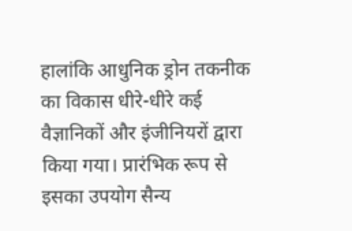हालांकि आधुनिक ड्रोन तकनीक का विकास धीरे-धीरे कई वैज्ञानिकों और इंजीनियरों द्वारा किया गया। प्रारंभिक रूप से इसका उपयोग सैन्य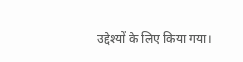उद्देश्यों के लिए किया गया।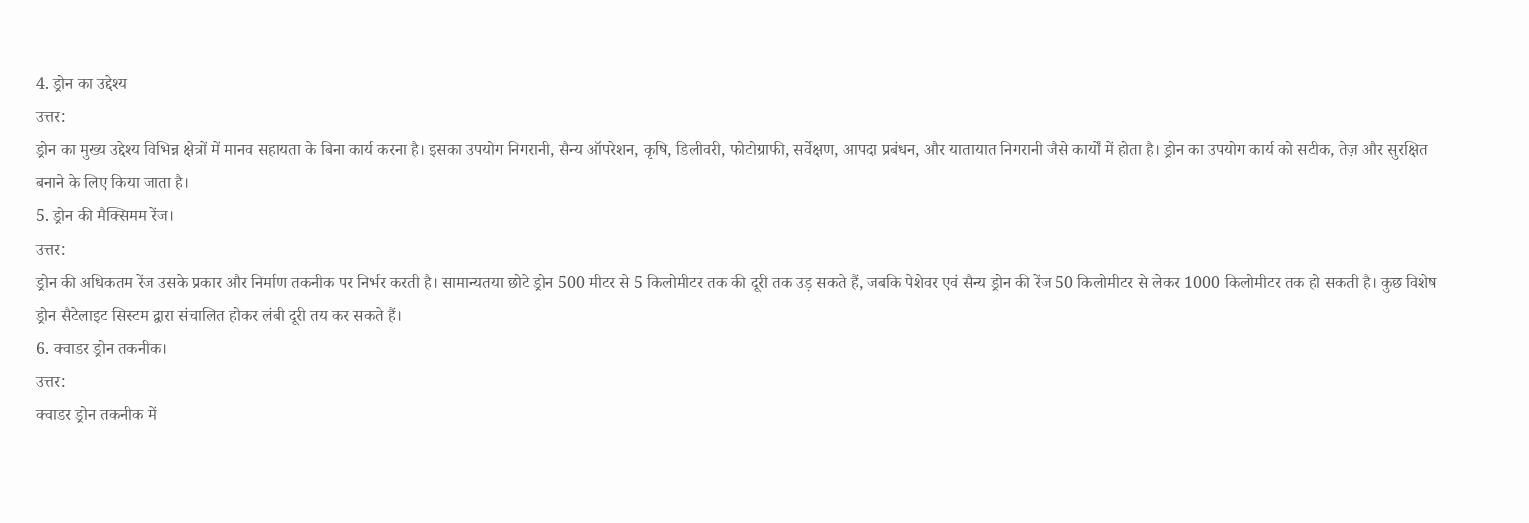4. ड्रोन का उद्देश्य
उत्तर:
ड्रोन का मुख्य उद्देश्य विभिन्न क्षेत्रों में मानव सहायता के बिना कार्य करना है। इसका उपयोग निगरानी, सैन्य ऑपरेशन, कृषि, डिलीवरी, फोटोग्राफी, सर्वेक्षण, आपदा प्रबंधन, और यातायात निगरानी जैसे कार्यों में होता है। ड्रोन का उपयोग कार्य को सटीक, तेज़ और सुरक्षित बनाने के लिए किया जाता है।
5. ड्रोन की मैक्सिमम रेंज।
उत्तर:
ड्रोन की अधिकतम रेंज उसके प्रकार और निर्माण तकनीक पर निर्भर करती है। सामान्यतया छोटे ड्रोन 500 मीटर से 5 किलोमीटर तक की दूरी तक उड़ सकते हैं, जबकि पेशेवर एवं सैन्य ड्रोन की रेंज 50 किलोमीटर से लेकर 1000 किलोमीटर तक हो सकती है। कुछ विशेष ड्रोन सैटेलाइट सिस्टम द्वारा संचालित होकर लंबी दूरी तय कर सकते हैं।
6. क्वाडर ड्रोन तकनीक।
उत्तर:
क्वाडर ड्रोन तकनीक में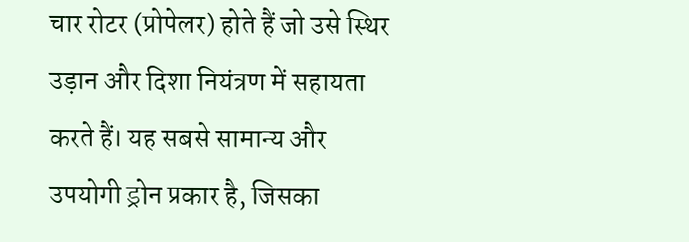चार रोटर (प्रोपेलर) होते हैं जो उसे स्थिर उड़ान और दिशा नियंत्रण में सहायता करते हैं। यह सबसे सामान्य और उपयोगी ड्रोन प्रकार है, जिसका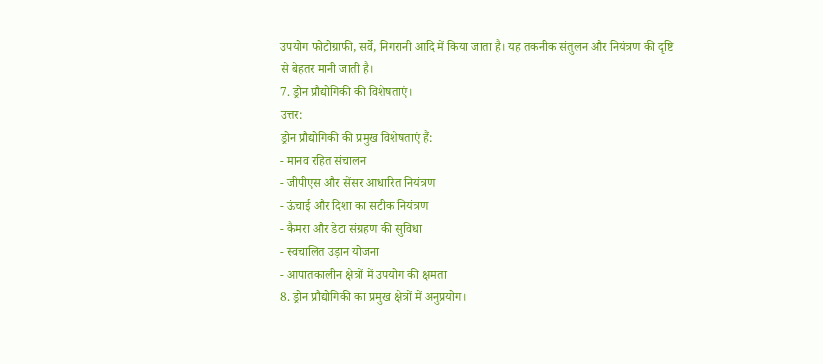उपयोग फोटोग्राफी, सर्वे, निगरानी आदि में किया जाता है। यह तकनीक संतुलन और नियंत्रण की दृष्टि से बेहतर मानी जाती है।
7. ड्रोन प्रौद्योगिकी की विशेषताएं।
उत्तर:
ड्रोन प्रौद्योगिकी की प्रमुख विशेषताएं हैं:
- मानव रहित संचालन
- जीपीएस और सेंसर आधारित नियंत्रण
- ऊंचाई और दिशा का सटीक नियंत्रण
- कैमरा और डेटा संग्रहण की सुविधा
- स्वचालित उड़ान योजना
- आपातकालीन क्षेत्रों में उपयोग की क्षमता
8. ड्रोन प्रौद्योगिकी का प्रमुख क्षेत्रों में अनुप्रयोग।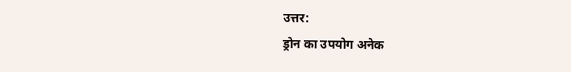उत्तर:
ड्रोन का उपयोग अनेक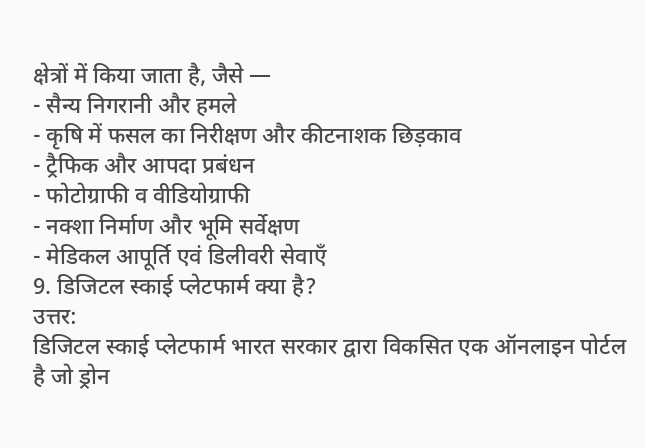क्षेत्रों में किया जाता है, जैसे —
- सैन्य निगरानी और हमले
- कृषि में फसल का निरीक्षण और कीटनाशक छिड़काव
- ट्रैफिक और आपदा प्रबंधन
- फोटोग्राफी व वीडियोग्राफी
- नक्शा निर्माण और भूमि सर्वेक्षण
- मेडिकल आपूर्ति एवं डिलीवरी सेवाएँ
9. डिजिटल स्काई प्लेटफार्म क्या है?
उत्तर:
डिजिटल स्काई प्लेटफार्म भारत सरकार द्वारा विकसित एक ऑनलाइन पोर्टल है जो ड्रोन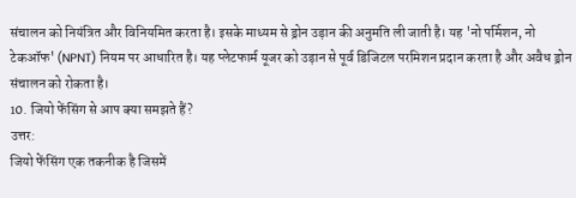संचालन को नियंत्रित और विनियमित करता है। इसके माध्यम से ड्रोन उड़ान की अनुमति ली जाती है। यह 'नो पर्मिशन, नो टेकऑफ' (NPNT) नियम पर आधारित है। यह प्लेटफार्म यूजर को उड़ान से पूर्व डिजिटल परमिशन प्रदान करता है और अवैध ड्रोन संचालन को रोकता है।
10. जियो फेंसिंग से आप क्या समझते हैं?
उत्तर:
जियो फेंसिंग एक तकनीक है जिसमें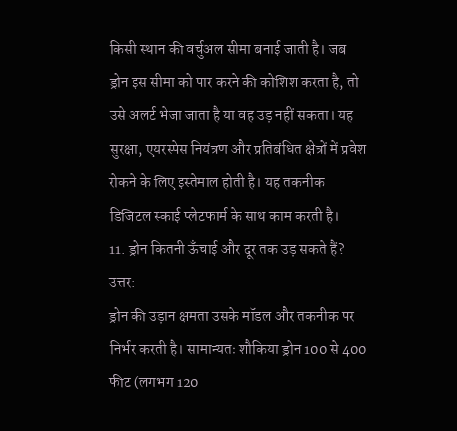किसी स्थान की वर्चुअल सीमा बनाई जाती है। जब ड्रोन इस सीमा को पार करने की कोशिश करता है, तो उसे अलर्ट भेजा जाता है या वह उड़ नहीं सकता। यह सुरक्षा, एयरस्पेस नियंत्रण और प्रतिबंधित क्षेत्रों में प्रवेश रोकने के लिए इस्तेमाल होती है। यह तकनीक डिजिटल स्काई प्लेटफार्म के साथ काम करती है।
11. ड्रोन कितनी ऊँचाई और दूर तक उड़ सकते हैं?
उत्तर:
ड्रोन की उड़ान क्षमता उसके मॉडल और तकनीक पर निर्भर करती है। सामान्यतः शौकिया ड्रोन 100 से 400 फीट (लगभग 120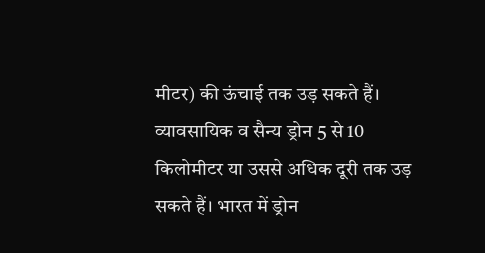मीटर) की ऊंचाई तक उड़ सकते हैं। व्यावसायिक व सैन्य ड्रोन 5 से 10 किलोमीटर या उससे अधिक दूरी तक उड़ सकते हैं। भारत में ड्रोन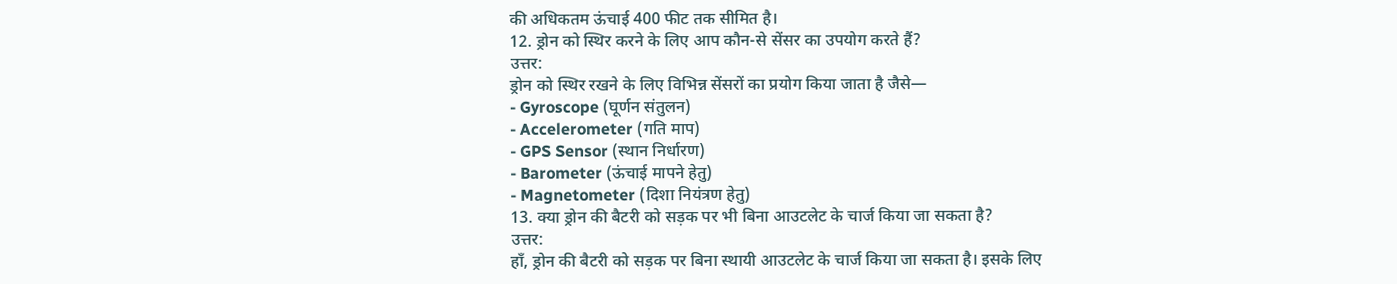की अधिकतम ऊंचाई 400 फीट तक सीमित है।
12. ड्रोन को स्थिर करने के लिए आप कौन-से सेंसर का उपयोग करते हैं?
उत्तर:
ड्रोन को स्थिर रखने के लिए विभिन्न सेंसरों का प्रयोग किया जाता है जैसे—
- Gyroscope (घूर्णन संतुलन)
- Accelerometer (गति माप)
- GPS Sensor (स्थान निर्धारण)
- Barometer (ऊंचाई मापने हेतु)
- Magnetometer (दिशा नियंत्रण हेतु)
13. क्या ड्रोन की बैटरी को सड़क पर भी बिना आउटलेट के चार्ज किया जा सकता है?
उत्तर:
हाँ, ड्रोन की बैटरी को सड़क पर बिना स्थायी आउटलेट के चार्ज किया जा सकता है। इसके लिए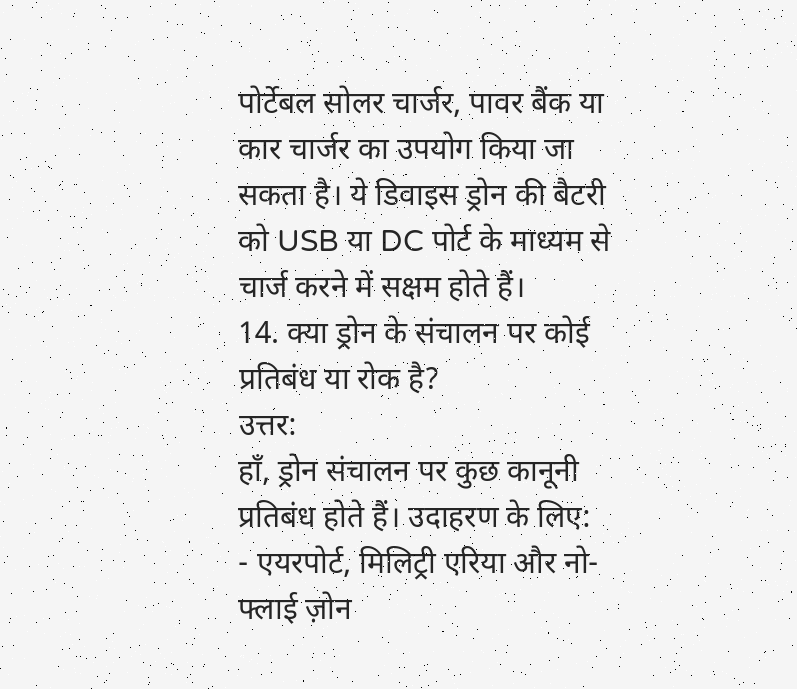पोर्टेबल सोलर चार्जर, पावर बैंक या कार चार्जर का उपयोग किया जा सकता है। ये डिवाइस ड्रोन की बैटरी को USB या DC पोर्ट के माध्यम से चार्ज करने में सक्षम होते हैं।
14. क्या ड्रोन के संचालन पर कोई प्रतिबंध या रोक है?
उत्तर:
हाँ, ड्रोन संचालन पर कुछ कानूनी प्रतिबंध होते हैं। उदाहरण के लिए:
- एयरपोर्ट, मिलिट्री एरिया और नो-फ्लाई ज़ोन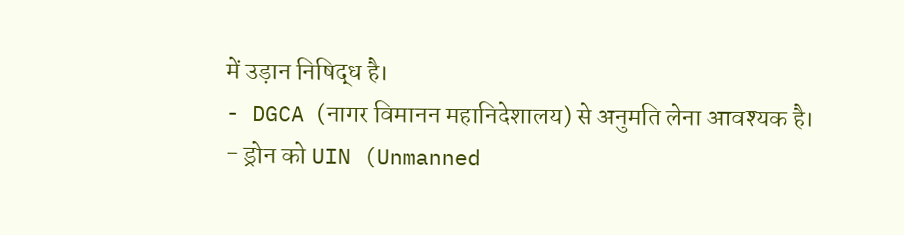में उड़ान निषिद्ध है।
- DGCA (नागर विमानन महानिदेशालय) से अनुमति लेना आवश्यक है।
- ड्रोन को UIN (Unmanned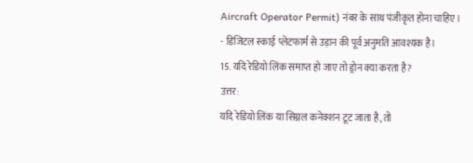Aircraft Operator Permit) नंबर के साथ पंजीकृत होना चाहिए।
- डिजिटल स्काई प्लेटफार्म से उड़ान की पूर्व अनुमति आवश्यक है।
15. यदि रेडियो लिंक समाप्त हो जाए तो ड्रोन क्या करता है?
उत्तर:
यदि रेडियो लिंक या सिग्नल कनेक्शन टूट जाता है, तो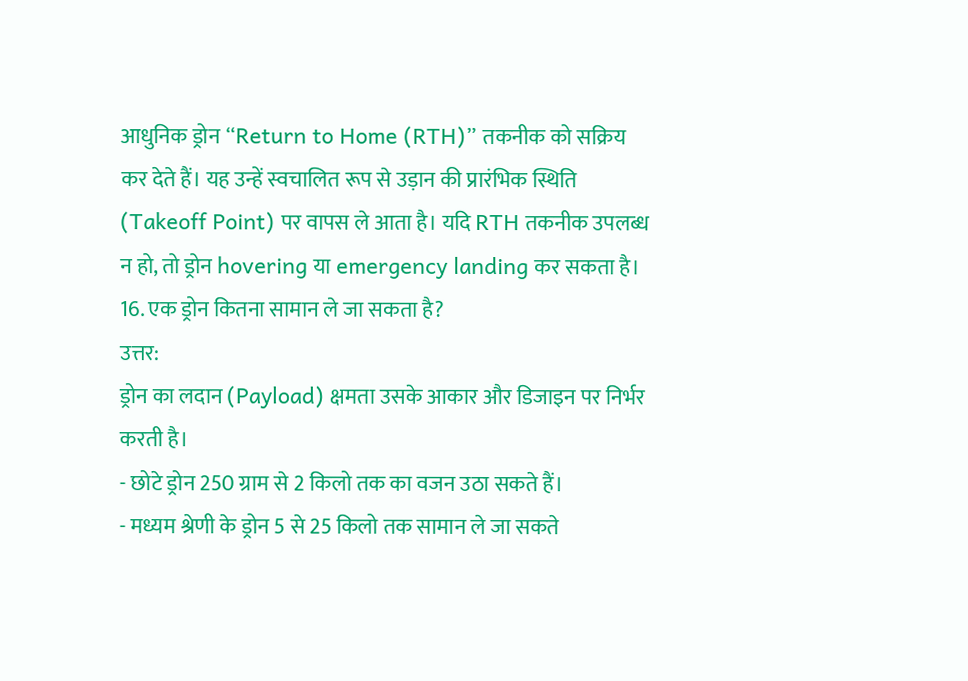आधुनिक ड्रोन “Return to Home (RTH)” तकनीक को सक्रिय कर देते हैं। यह उन्हें स्वचालित रूप से उड़ान की प्रारंभिक स्थिति (Takeoff Point) पर वापस ले आता है। यदि RTH तकनीक उपलब्ध न हो, तो ड्रोन hovering या emergency landing कर सकता है।
16. एक ड्रोन कितना सामान ले जा सकता है?
उत्तर:
ड्रोन का लदान (Payload) क्षमता उसके आकार और डिजाइन पर निर्भर करती है।
- छोटे ड्रोन 250 ग्राम से 2 किलो तक का वजन उठा सकते हैं।
- मध्यम श्रेणी के ड्रोन 5 से 25 किलो तक सामान ले जा सकते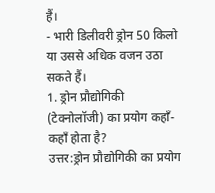हैं।
- भारी डिलीवरी ड्रोन 50 किलो या उससे अधिक वजन उठा सकते हैं।
1. ड्रोन प्रौद्योगिकी (टेक्नोलॉजी) का प्रयोग कहाँ-कहाँ होता है?
उत्तर:ड्रोन प्रौद्योगिकी का प्रयोग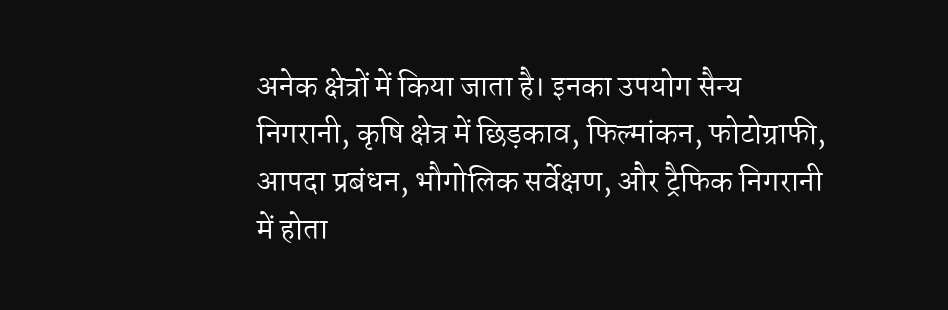अनेक क्षेत्रों में किया जाता है। इनका उपयोग सैन्य निगरानी, कृषि क्षेत्र में छिड़काव, फिल्मांकन, फोटोग्राफी, आपदा प्रबंधन, भौगोलिक सर्वेक्षण, और ट्रैफिक निगरानी में होता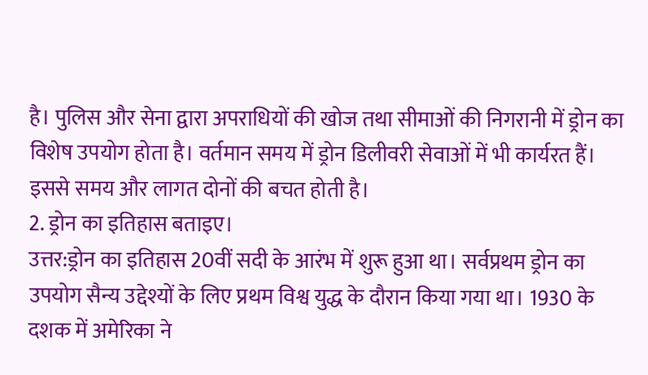है। पुलिस और सेना द्वारा अपराधियों की खोज तथा सीमाओं की निगरानी में ड्रोन का विशेष उपयोग होता है। वर्तमान समय में ड्रोन डिलीवरी सेवाओं में भी कार्यरत हैं। इससे समय और लागत दोनों की बचत होती है।
2. ड्रोन का इतिहास बताइए।
उत्तर:ड्रोन का इतिहास 20वीं सदी के आरंभ में शुरू हुआ था। सर्वप्रथम ड्रोन का उपयोग सैन्य उद्देश्यों के लिए प्रथम विश्व युद्ध के दौरान किया गया था। 1930 के दशक में अमेरिका ने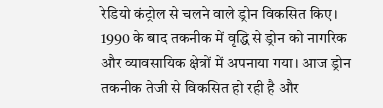रेडियो कंट्रोल से चलने वाले ड्रोन विकसित किए। 1990 के बाद तकनीक में वृद्धि से ड्रोन को नागरिक और व्यावसायिक क्षेत्रों में अपनाया गया। आज ड्रोन तकनीक तेजी से विकसित हो रही है और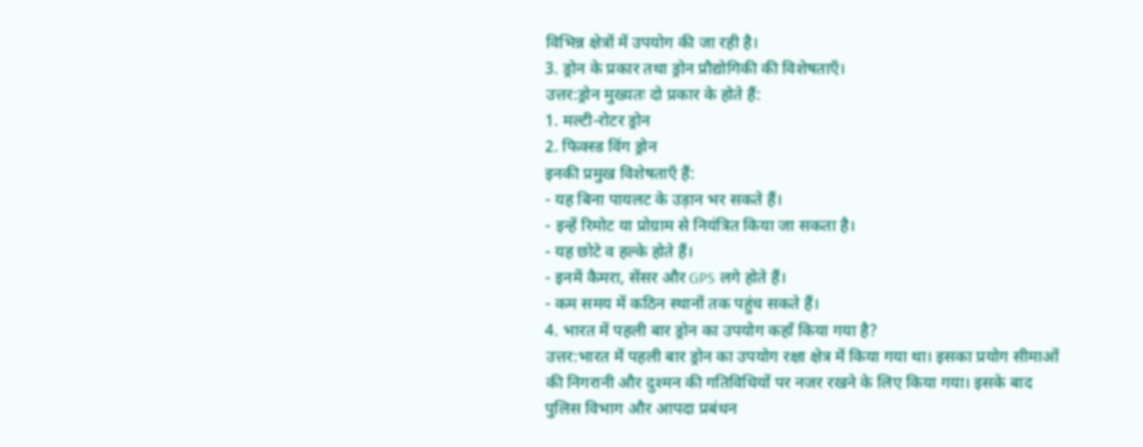विभिन्न क्षेत्रों में उपयोग की जा रही है।
3. ड्रोन के प्रकार तथा ड्रोन प्रौद्योगिकी की विशेषताएँ।
उत्तर:ड्रोन मुख्यतः दो प्रकार के होते हैं:
1. मल्टी-रोटर ड्रोन
2. फिक्स्ड विंग ड्रोन
इनकी प्रमुख विशेषताएँ हैं:
- यह बिना पायलट के उड़ान भर सकते हैं।
- इन्हें रिमोट या प्रोग्राम से नियंत्रित किया जा सकता है।
- यह छोटे व हल्के होते हैं।
- इनमें कैमरा, सेंसर और GPS लगे होते हैं।
- कम समय में कठिन स्थानों तक पहुंच सकते हैं।
4. भारत में पहली बार ड्रोन का उपयोग कहाँ किया गया है?
उत्तर:भारत में पहली बार ड्रोन का उपयोग रक्षा क्षेत्र में किया गया था। इसका प्रयोग सीमाओं की निगरानी और दुश्मन की गतिविधियों पर नजर रखने के लिए किया गया। इसके बाद पुलिस विभाग और आपदा प्रबंधन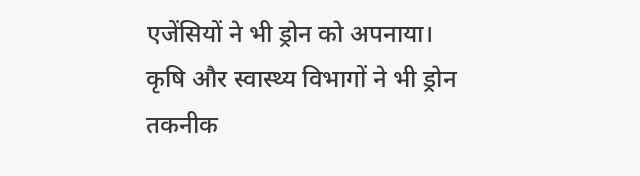एजेंसियों ने भी ड्रोन को अपनाया। कृषि और स्वास्थ्य विभागों ने भी ड्रोन तकनीक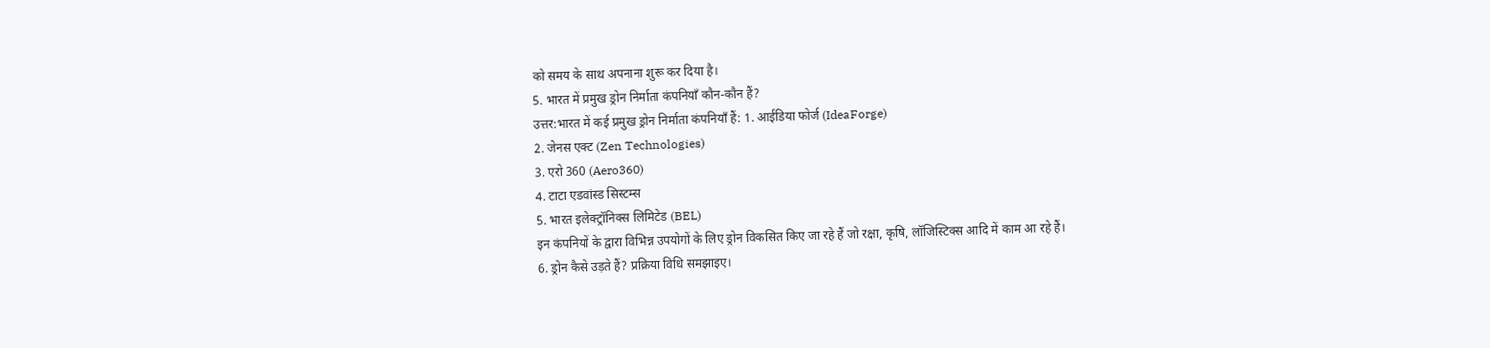को समय के साथ अपनाना शुरू कर दिया है।
5. भारत में प्रमुख ड्रोन निर्माता कंपनियाँ कौन-कौन हैं?
उत्तर:भारत में कई प्रमुख ड्रोन निर्माता कंपनियाँ हैं: 1. आईडिया फोर्ज (IdeaForge)
2. जेनस एक्ट (Zen Technologies)
3. एरो 360 (Aero360)
4. टाटा एडवांस्ड सिस्टम्स
5. भारत इलेक्ट्रॉनिक्स लिमिटेड (BEL)
इन कंपनियों के द्वारा विभिन्न उपयोगों के लिए ड्रोन विकसित किए जा रहे हैं जो रक्षा, कृषि, लॉजिस्टिक्स आदि में काम आ रहे हैं।
6. ड्रोन कैसे उड़ते हैं? प्रक्रिया विधि समझाइए।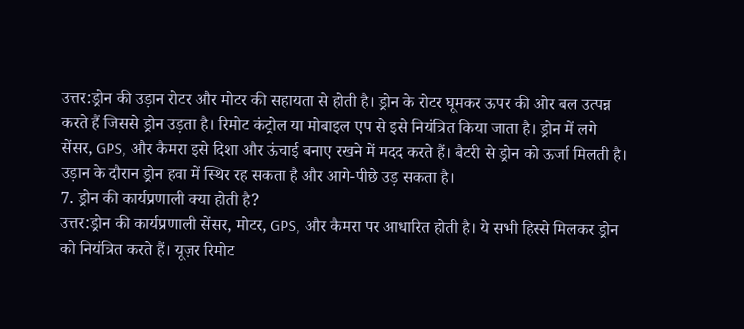उत्तर:ड्रोन की उड़ान रोटर और मोटर की सहायता से होती है। ड्रोन के रोटर घूमकर ऊपर की ओर बल उत्पन्न करते हैं जिससे ड्रोन उड़ता है। रिमोट कंट्रोल या मोबाइल एप से इसे नियंत्रित किया जाता है। ड्रोन में लगे सेंसर, GPS, और कैमरा इसे दिशा और ऊंचाई बनाए रखने में मदद करते हैं। बैटरी से ड्रोन को ऊर्जा मिलती है। उड़ान के दौरान ड्रोन हवा में स्थिर रह सकता है और आगे-पीछे उड़ सकता है।
7. ड्रोन की कार्यप्रणाली क्या होती है?
उत्तर:ड्रोन की कार्यप्रणाली सेंसर, मोटर, GPS, और कैमरा पर आधारित होती है। ये सभी हिस्से मिलकर ड्रोन को नियंत्रित करते हैं। यूज़र रिमोट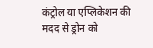कंट्रोल या एप्लिकेशन की मदद से ड्रोन को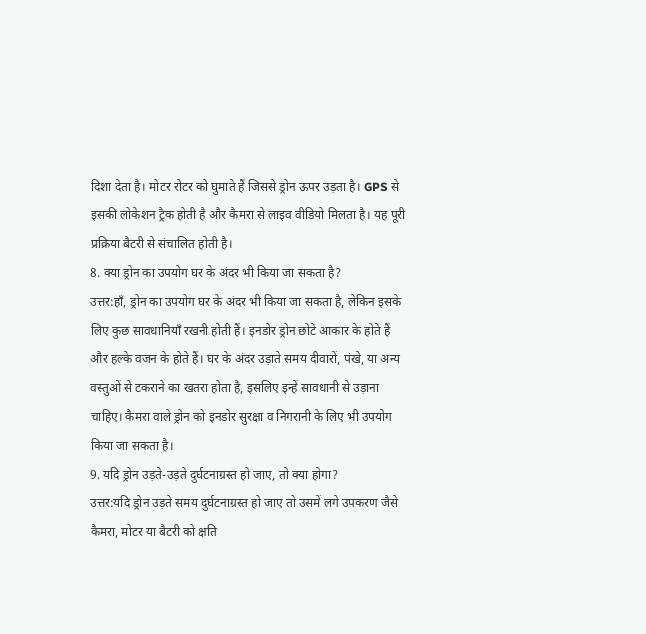दिशा देता है। मोटर रोटर को घुमाते हैं जिससे ड्रोन ऊपर उड़ता है। GPS से इसकी लोकेशन ट्रैक होती है और कैमरा से लाइव वीडियो मिलता है। यह पूरी प्रक्रिया बैटरी से संचालित होती है।
8. क्या ड्रोन का उपयोग घर के अंदर भी किया जा सकता है?
उत्तर:हाँ, ड्रोन का उपयोग घर के अंदर भी किया जा सकता है, लेकिन इसके लिए कुछ सावधानियाँ रखनी होती हैं। इनडोर ड्रोन छोटे आकार के होते हैं और हल्के वजन के होते हैं। घर के अंदर उड़ाते समय दीवारों, पंखे, या अन्य वस्तुओं से टकराने का खतरा होता है, इसलिए इन्हें सावधानी से उड़ाना चाहिए। कैमरा वाले ड्रोन को इनडोर सुरक्षा व निगरानी के लिए भी उपयोग किया जा सकता है।
9. यदि ड्रोन उड़ते-उड़ते दुर्घटनाग्रस्त हो जाए, तो क्या होगा?
उत्तर:यदि ड्रोन उड़ते समय दुर्घटनाग्रस्त हो जाए तो उसमें लगे उपकरण जैसे कैमरा, मोटर या बैटरी को क्षति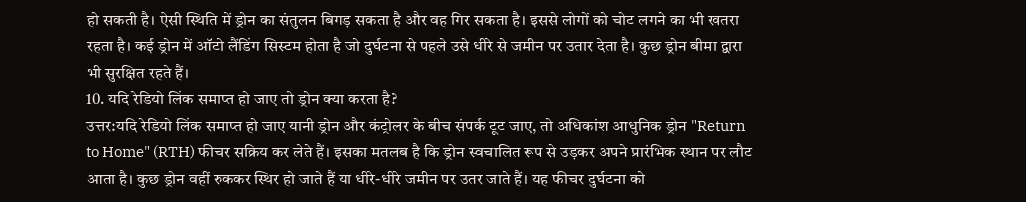हो सकती है। ऐसी स्थिति में ड्रोन का संतुलन बिगड़ सकता है और वह गिर सकता है। इससे लोगों को चोट लगने का भी खतरा रहता है। कई ड्रोन में ऑटो लैंडिंग सिस्टम होता है जो दुर्घटना से पहले उसे धीरे से जमीन पर उतार देता है। कुछ ड्रोन बीमा द्वारा भी सुरक्षित रहते हैं।
10. यदि रेडियो लिंक समाप्त हो जाए तो ड्रोन क्या करता है?
उत्तर:यदि रेडियो लिंक समाप्त हो जाए यानी ड्रोन और कंट्रोलर के बीच संपर्क टूट जाए, तो अधिकांश आधुनिक ड्रोन "Return to Home" (RTH) फीचर सक्रिय कर लेते हैं। इसका मतलब है कि ड्रोन स्वचालित रूप से उड़कर अपने प्रारंभिक स्थान पर लौट आता है। कुछ ड्रोन वहीं रुककर स्थिर हो जाते हैं या धीरे-धीरे जमीन पर उतर जाते हैं। यह फीचर दुर्घटना को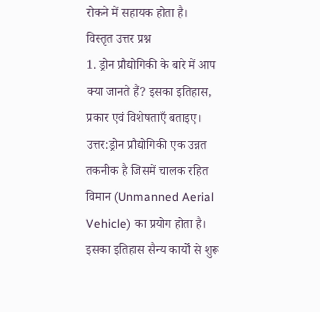रोकने में सहायक होता है।
विस्तृत उत्तर प्रश्न
1. ड्रोन प्रौद्योगिकी के बारे में आप क्या जानते हैं? इसका इतिहास, प्रकार एवं विशेषताएँ बताइए।
उत्तर:ड्रोन प्रौद्योगिकी एक उन्नत तकनीक है जिसमें चालक रहित विमान (Unmanned Aerial Vehicle) का प्रयोग होता है। इसका इतिहास सैन्य कार्यों से शुरू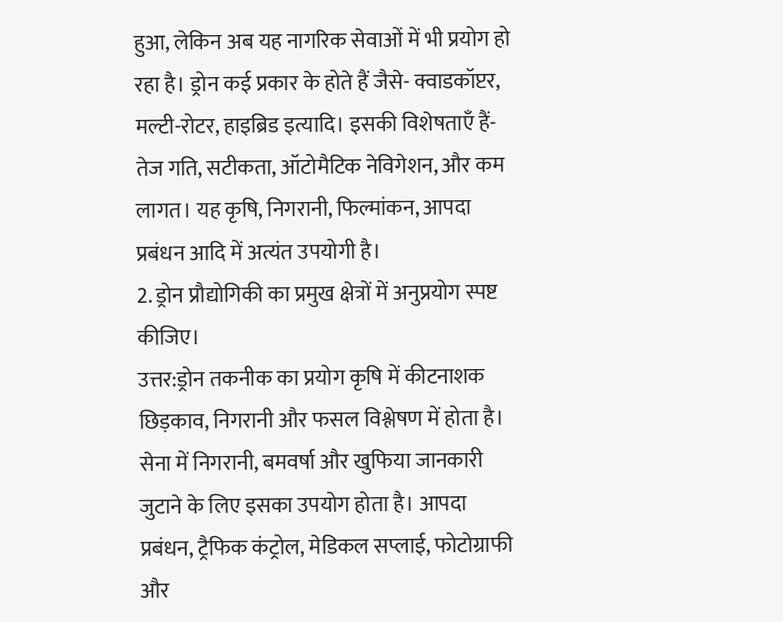हुआ, लेकिन अब यह नागरिक सेवाओं में भी प्रयोग हो रहा है। ड्रोन कई प्रकार के होते हैं जैसे- क्वाडकॉप्टर, मल्टी-रोटर, हाइब्रिड इत्यादि। इसकी विशेषताएँ हैं- तेज गति, सटीकता, ऑटोमैटिक नेविगेशन, और कम लागत। यह कृषि, निगरानी, फिल्मांकन, आपदा प्रबंधन आदि में अत्यंत उपयोगी है।
2. ड्रोन प्रौद्योगिकी का प्रमुख क्षेत्रों में अनुप्रयोग स्पष्ट कीजिए।
उत्तर:ड्रोन तकनीक का प्रयोग कृषि में कीटनाशक छिड़काव, निगरानी और फसल विश्लेषण में होता है। सेना में निगरानी, बमवर्षा और खुफिया जानकारी जुटाने के लिए इसका उपयोग होता है। आपदा प्रबंधन, ट्रैफिक कंट्रोल, मेडिकल सप्लाई, फोटोग्राफी और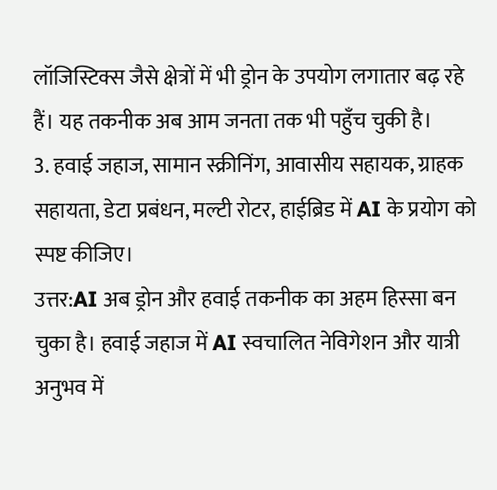लॉजिस्टिक्स जैसे क्षेत्रों में भी ड्रोन के उपयोग लगातार बढ़ रहे हैं। यह तकनीक अब आम जनता तक भी पहुँच चुकी है।
3. हवाई जहाज, सामान स्क्रीनिंग, आवासीय सहायक, ग्राहक सहायता, डेटा प्रबंधन, मल्टी रोटर, हाईब्रिड में AI के प्रयोग को स्पष्ट कीजिए।
उत्तर:AI अब ड्रोन और हवाई तकनीक का अहम हिस्सा बन चुका है। हवाई जहाज में AI स्वचालित नेविगेशन और यात्री अनुभव में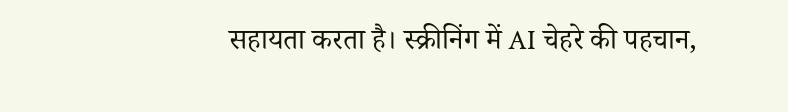सहायता करता है। स्क्रीनिंग में AI चेहरे की पहचान,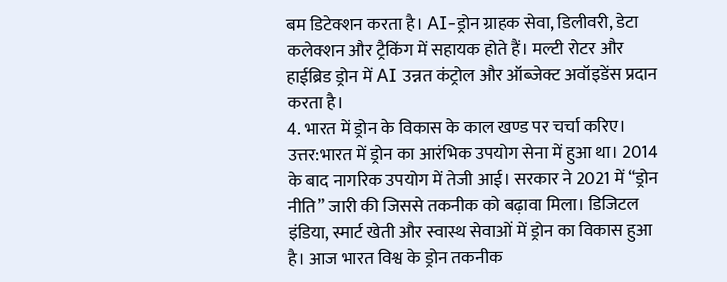बम डिटेक्शन करता है। AI-ड्रोन ग्राहक सेवा, डिलीवरी, डेटा कलेक्शन और ट्रैकिंग में सहायक होते हैं। मल्टी रोटर और हाईब्रिड ड्रोन में AI उन्नत कंट्रोल और ऑब्जेक्ट अवॉइडेंस प्रदान करता है।
4. भारत में ड्रोन के विकास के काल खण्ड पर चर्चा करिए।
उत्तर:भारत में ड्रोन का आरंभिक उपयोग सेना में हुआ था। 2014 के बाद नागरिक उपयोग में तेजी आई। सरकार ने 2021 में “ड्रोन नीति” जारी की जिससे तकनीक को बढ़ावा मिला। डिजिटल इंडिया, स्मार्ट खेती और स्वास्थ सेवाओं में ड्रोन का विकास हुआ है। आज भारत विश्व के ड्रोन तकनीक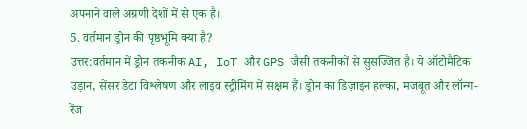अपनाने वाले अग्रणी देशों में से एक है।
5. वर्तमान ड्रोन की पृष्ठभूमि क्या है?
उत्तर:वर्तमान में ड्रोन तकनीक AI, IoT और GPS जैसी तकनीकों से सुसज्जित है। ये ऑटोमैटिक उड़ान, सेंसर डेटा विश्लेषण और लाइव स्ट्रीमिंग में सक्षम हैं। ड्रोन का डिज़ाइन हल्का, मजबूत और लॉन्ग-रेंज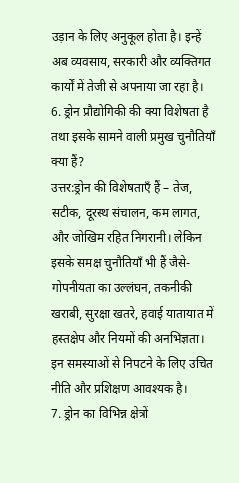उड़ान के लिए अनुकूल होता है। इन्हें अब व्यवसाय, सरकारी और व्यक्तिगत कार्यों में तेजी से अपनाया जा रहा है।
6. ड्रोन प्रौद्योगिकी की क्या विशेषता है तथा इसके सामने वाली प्रमुख चुनौतियाँ क्या हैं?
उत्तर:ड्रोन की विशेषताएँ हैं – तेज, सटीक, दूरस्थ संचालन, कम लागत, और जोखिम रहित निगरानी। लेकिन इसके समक्ष चुनौतियाँ भी हैं जैसे- गोपनीयता का उल्लंघन, तकनीकी खराबी, सुरक्षा खतरे, हवाई यातायात में हस्तक्षेप और नियमों की अनभिज्ञता। इन समस्याओं से निपटने के लिए उचित नीति और प्रशिक्षण आवश्यक है।
7. ड्रोन का विभिन्न क्षेत्रों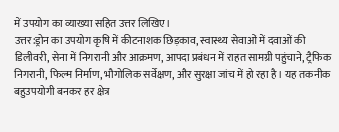में उपयोग का व्याख्या सहित उत्तर लिखिए।
उत्तर:ड्रोन का उपयोग कृषि में कीटनाशक छिड़काव, स्वास्थ्य सेवाओं में दवाओं की डिलीवरी, सेना में निगरानी और आक्रमण, आपदा प्रबंधन में राहत सामग्री पहुंचाने, ट्रैफिक निगरानी, फिल्म निर्माण, भौगोलिक सर्वेक्षण, और सुरक्षा जांच में हो रहा है। यह तकनीक बहुउपयोगी बनकर हर क्षेत्र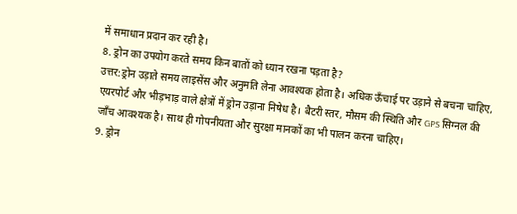में समाधान प्रदान कर रही है।
8. ड्रोन का उपयोग करते समय किन बातों को ध्यान रखना पड़ता है?
उत्तर:ड्रोन उड़ाते समय लाइसेंस और अनुमति लेना आवश्यक होता है। अधिक ऊँचाई पर उड़ाने से बचना चाहिए, एयरपोर्ट और भीड़भाड़ वाले क्षेत्रों में ड्रोन उड़ाना निषेध है। बैटरी स्तर, मौसम की स्थिति और GPS सिग्नल की जाँच आवश्यक है। साथ ही गोपनीयता और सुरक्षा मानकों का भी पालन करना चाहिए।
9. ड्रोन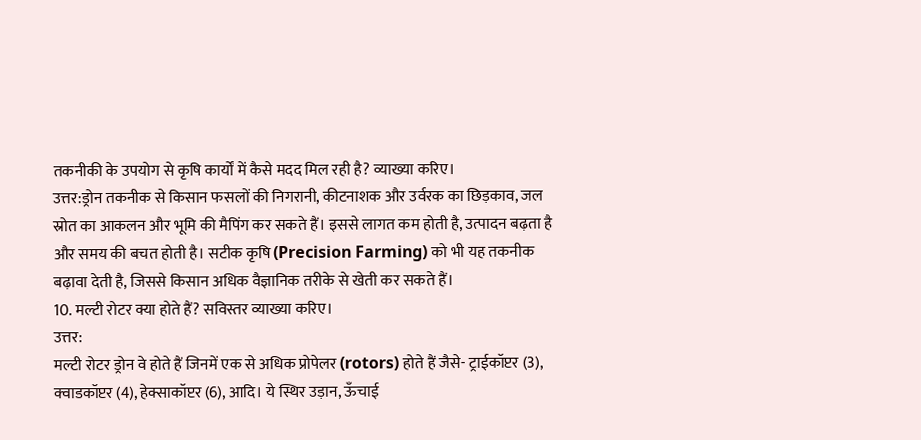तकनीकी के उपयोग से कृषि कार्यों में कैसे मदद मिल रही है? व्याख्या करिए।
उत्तर:ड्रोन तकनीक से किसान फसलों की निगरानी, कीटनाशक और उर्वरक का छिड़काव, जल स्रोत का आकलन और भूमि की मैपिंग कर सकते हैं। इससे लागत कम होती है, उत्पादन बढ़ता है और समय की बचत होती है। सटीक कृषि (Precision Farming) को भी यह तकनीक बढ़ावा देती है, जिससे किसान अधिक वैज्ञानिक तरीके से खेती कर सकते हैं।
10. मल्टी रोटर क्या होते हैं? सविस्तर व्याख्या करिए।
उत्तर:
मल्टी रोटर ड्रोन वे होते हैं जिनमें एक से अधिक प्रोपेलर (rotors) होते हैं जैसे- ट्राईकॉप्टर (3), क्वाडकॉप्टर (4), हेक्साकॉप्टर (6), आदि। ये स्थिर उड़ान, ऊँचाई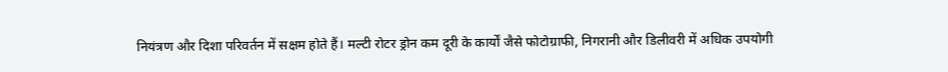नियंत्रण और दिशा परिवर्तन में सक्षम होते हैं। मल्टी रोटर ड्रोन कम दूरी के कार्यों जैसे फोटोग्राफी, निगरानी और डिलीवरी में अधिक उपयोगी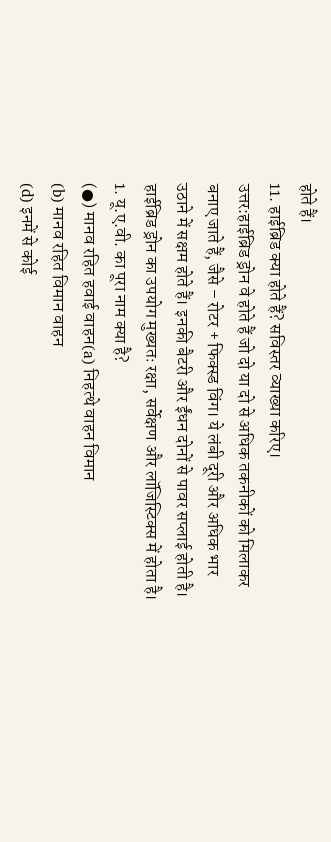होते हैं।
11. हाईब्रिड क्या होते हैं? सविस्तर व्याख्या करिए।
उत्तर:हाईब्रिड ड्रोन वे होते हैं जो दो या दो से अधिक तकनीकों को मिलाकर बनाए जाते हैं, जैसे – रोटर + फिक्स्ड विंग। ये लंबी दूरी और अधिक भार उठाने में सक्षम होते हैं। इनकी बैटरी और ईंधन दोनों से पावर सप्लाई होती है। हाईब्रिड ड्रोन का उपयोग मुख्यतः रक्षा, सर्वेक्षण और लॉजिस्टिक्स में होता है।
1. यू.ए.वी. का पूरा नाम क्या है?
(●) मानव रहित हवाई वाहन(a) निहत्थे वाहन विमान
(b) मानव रहित विमान वाहन
(d) इनमें से कोई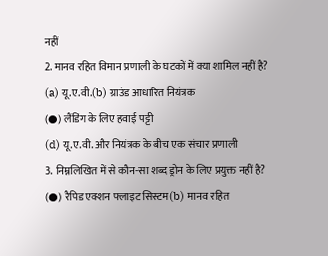नहीं
2. मानव रहित विमान प्रणाली के घटकों में क्या शामिल नहीं है?
(a) यू.ए.वी.(b) ग्राउंड आधारित नियंत्रक
(●) लैंडिंग के लिए हवाई पट्टी
(d) यू.ए.वी. और नियंत्रक के बीच एक संचार प्रणाली
3. निम्नलिखित में से कौन-सा शब्द ड्रोन के लिए प्रयुक्त नहीं है?
(●) रैपिड एक्शन फ्लाइट सिस्टम(b) मानव रहित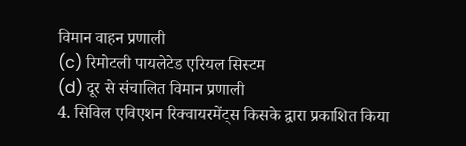विमान वाहन प्रणाली
(c) रिमोटली पायलेटेड एरियल सिस्टम
(d) दूर से संचालित विमान प्रणाली
4. सिविल एविएशन रिक्वायरमेंट्स किसके द्वारा प्रकाशित किया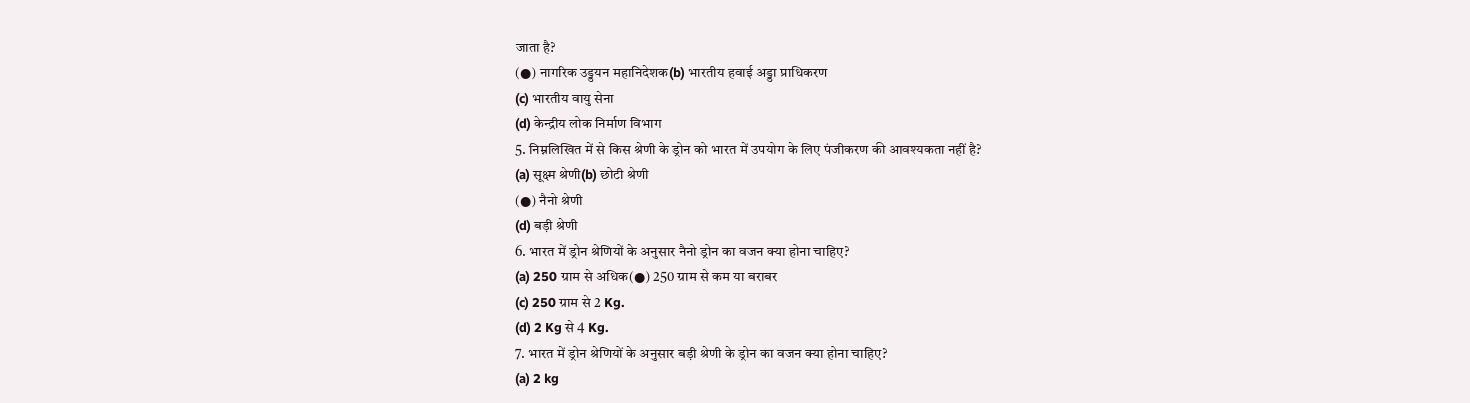जाता है?
(●) नागरिक उड्डयन महानिदेशक(b) भारतीय हवाई अड्डा प्राधिकरण
(c) भारतीय वायु सेना
(d) केन्द्रीय लोक निर्माण विभाग
5. निम्नलिखित में से किस श्रेणी के ड्रोन को भारत में उपयोग के लिए पंजीकरण की आवश्यकता नहीं है?
(a) सूक्ष्म श्रेणी(b) छोटी श्रेणी
(●) नैनो श्रेणी
(d) बड़ी श्रेणी
6. भारत में ड्रोन श्रेणियों के अनुसार नैनो ड्रोन का वजन क्या होना चाहिए?
(a) 250 ग्राम से अधिक(●) 250 ग्राम से कम या बराबर
(c) 250 ग्राम से 2 Kg.
(d) 2 Kg से 4 Kg.
7. भारत में ड्रोन श्रेणियों के अनुसार बड़ी श्रेणी के ड्रोन का वजन क्या होना चाहिए?
(a) 2 kg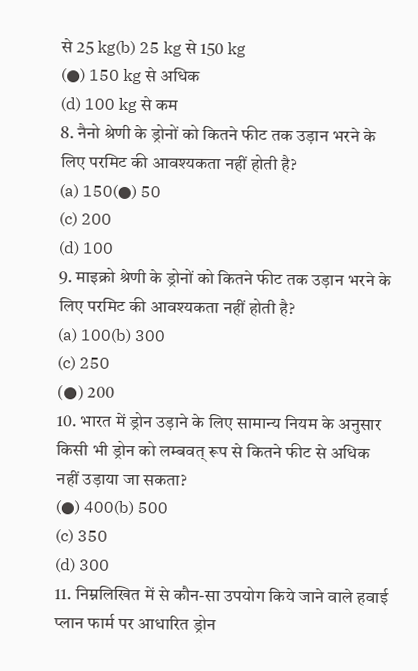से 25 kg(b) 25 kg से 150 kg
(●) 150 kg से अधिक
(d) 100 kg से कम
8. नैनो श्रेणी के ड्रोनों को कितने फीट तक उड़ान भरने के लिए परमिट की आवश्यकता नहीं होती है?
(a) 150(●) 50
(c) 200
(d) 100
9. माइक्रो श्रेणी के ड्रोनों को कितने फीट तक उड़ान भरने के लिए परमिट की आवश्यकता नहीं होती है?
(a) 100(b) 300
(c) 250
(●) 200
10. भारत में ड्रोन उड़ाने के लिए सामान्य नियम के अनुसार किसी भी ड्रोन को लम्बवत् रूप से कितने फीट से अधिक नहीं उड़ाया जा सकता?
(●) 400(b) 500
(c) 350
(d) 300
11. निम्नलिखित में से कौन-सा उपयोग किये जाने वाले हवाई प्लान फार्म पर आधारित ड्रोन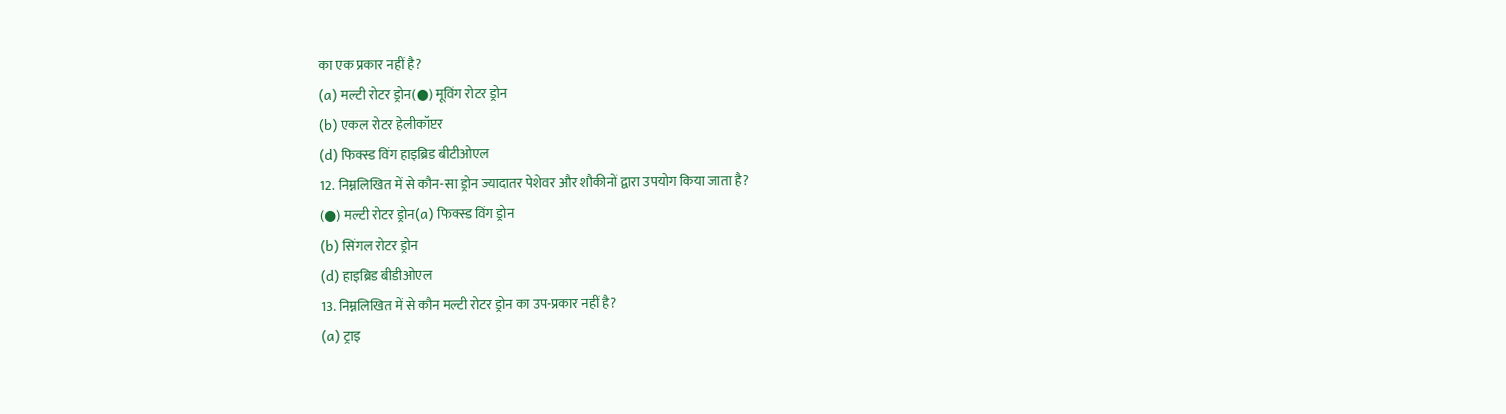का एक प्रकार नहीं है?
(a) मल्टी रोटर ड्रोन(●) मूविंग रोटर ड्रोन
(b) एकल रोटर हेलीकॉप्टर
(d) फिक्स्ड विंग हाइब्रिड बीटीओएल
12. निम्नलिखित में से कौन-सा ड्रोन ज्यादातर पेशेवर और शौकीनों द्वारा उपयोग किया जाता है?
(●) मल्टी रोटर ड्रोन(a) फिक्स्ड विंग ड्रोन
(b) सिंगल रोटर ड्रोन
(d) हाइब्रिड बीडीओएल
13. निम्नलिखित में से कौन मल्टी रोटर ड्रोन का उप-प्रकार नहीं है?
(a) ट्राइ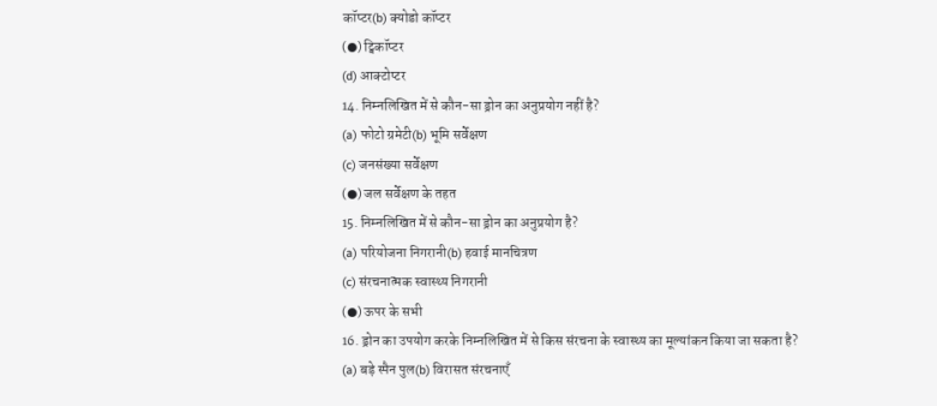कॉप्टर(b) क्योडो कॉप्टर
(●) ट्विकॉप्टर
(d) आक्टोप्टर
14. निम्नलिखित में से कौन-सा ड्रोन का अनुप्रयोग नहीं है?
(a) फोटो ग्रमेटी(b) भूमि सर्वेक्षण
(c) जनसंख्या सर्वेक्षण
(●) जल सर्वेक्षण के तहत
15. निम्नलिखित में से कौन-सा ड्रोन का अनुप्रयोग है?
(a) परियोजना निगरानी(b) हवाई मानचित्रण
(c) संरचनात्मक स्वास्थ्य निगरानी
(●) ऊपर के सभी
16. ड्रोन का उपयोग करके निम्नलिखित में से किस संरचना के स्वास्थ्य का मूल्यांकन किया जा सकता है?
(a) बड़े स्पैन पुल(b) विरासत संरचनाएँ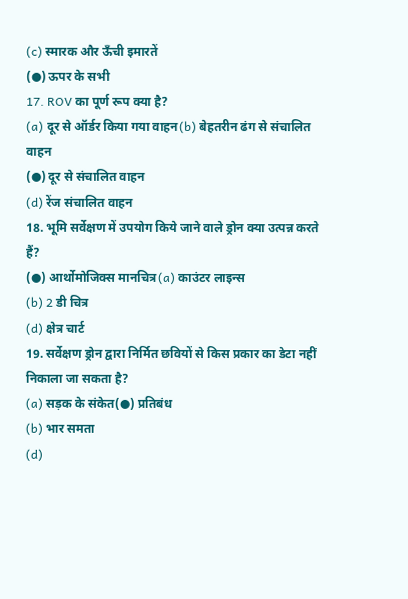(c) स्मारक और ऊँची इमारतें
(●) ऊपर के सभी
17. ROV का पूर्ण रूप क्या है?
(a) दूर से ऑर्डर किया गया वाहन(b) बेहतरीन ढंग से संचालित वाहन
(●) दूर से संचालित वाहन
(d) रेंज संचालित वाहन
18. भूमि सर्वेक्षण में उपयोग किये जाने वाले ड्रोन क्या उत्पन्न करते हैं?
(●) आर्थोमोजिक्स मानचित्र(a) काउंटर लाइन्स
(b) 2 डी चित्र
(d) क्षेत्र चार्ट
19. सर्वेक्षण ड्रोन द्वारा निर्मित छवियों से किस प्रकार का डेटा नहीं निकाला जा सकता है?
(a) सड़क के संकेत(●) प्रतिबंध
(b) भार समता
(d)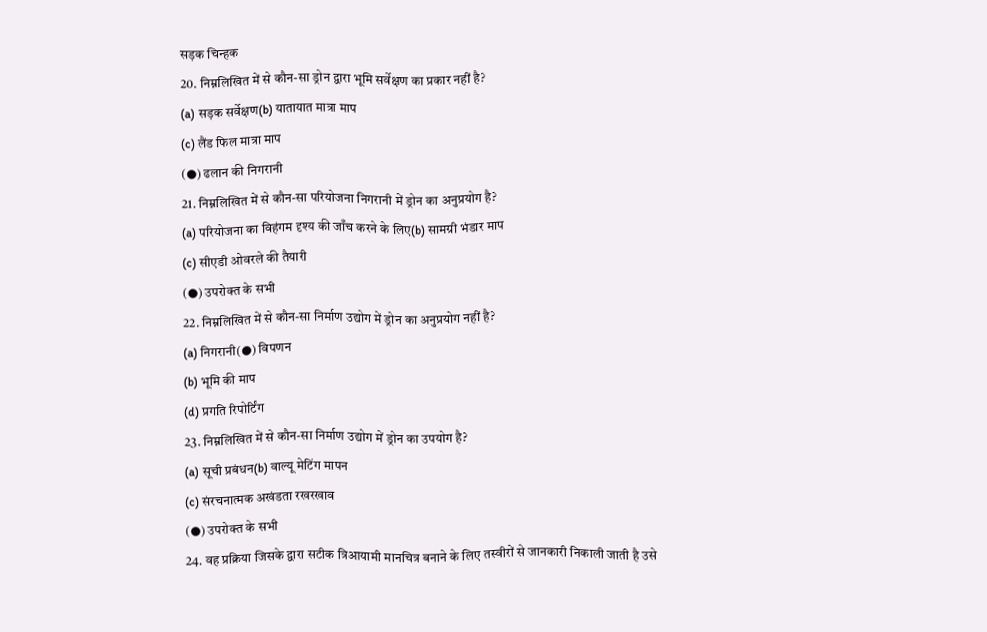सड़क चिन्हक
20. निम्नलिखित में से कौन-सा ड्रोन द्वारा भूमि सर्वेक्षण का प्रकार नहीं है?
(a) सड़क सर्वेक्षण(b) यातायात मात्रा माप
(c) लैंड फिल मात्रा माप
(●) ढलान की निगरानी
21. निम्नलिखित में से कौन-सा परियोजना निगरानी में ड्रोन का अनुप्रयोग है?
(a) परियोजना का विहंगम दृश्य की जाँच करने के लिए(b) सामग्री भंडार माप
(c) सीएडी ओवरले की तैयारी
(●) उपरोक्त के सभी
22. निम्नलिखित में से कौन-सा निर्माण उद्योग में ड्रोन का अनुप्रयोग नहीं है?
(a) निगरानी(●) विपणन
(b) भूमि की माप
(d) प्रगति रिपोर्टिंग
23. निम्नलिखित में से कौन-सा निर्माण उद्योग में ड्रोन का उपयोग है?
(a) सूची प्रबंधन(b) वाल्यू मेटिंग मापन
(c) संरचनात्मक अखंडता रखरखाव
(●) उपरोक्त के सभी
24. वह प्रक्रिया जिसके द्वारा सटीक त्रिआयामी मानचित्र बनाने के लिए तस्वीरों से जानकारी निकाली जाती है उसे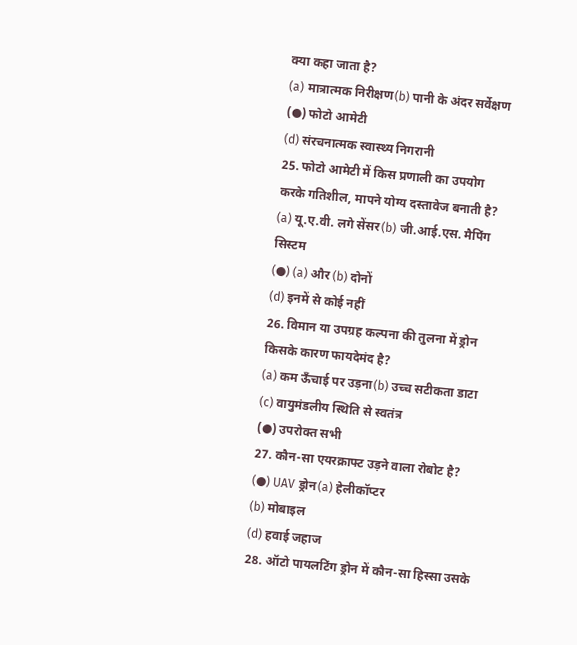क्या कहा जाता है?
(a) मात्रात्मक निरीक्षण(b) पानी के अंदर सर्वेक्षण
(●) फोटो आमेटी
(d) संरचनात्मक स्वास्थ्य निगरानी
25. फोटो आमेटी में किस प्रणाली का उपयोग करके गतिशील, मापने योग्य दस्तावेज बनाती है?
(a) यू.ए.वी. लगे सेंसर(b) जी.आई.एस. मैपिंग सिस्टम
(●) (a) और (b) दोनों
(d) इनमें से कोई नहीं
26. विमान या उपग्रह कल्पना की तुलना में ड्रोन किसके कारण फायदेमंद है?
(a) कम ऊँचाई पर उड़ना(b) उच्च सटीकता डाटा
(c) वायुमंडलीय स्थिति से स्वतंत्र
(●) उपरोक्त सभी
27. कौन-सा एयरक्राफ्ट उड़ने वाला रोबोट है?
(●) UAV ड्रोन(a) हेलीकॉप्टर
(b) मोबाइल
(d) हवाई जहाज
28. ऑटो पायलटिंग ड्रोन में कौन-सा हिस्सा उसके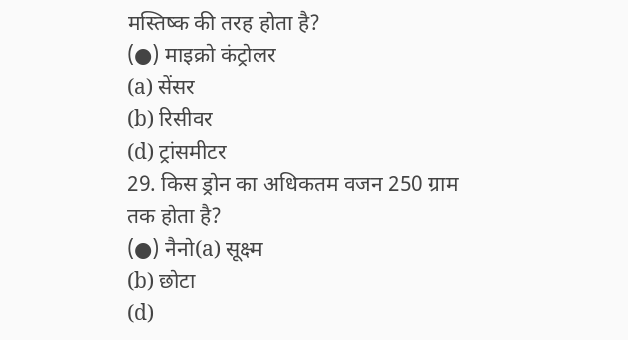मस्तिष्क की तरह होता है?
(●) माइक्रो कंट्रोलर
(a) सेंसर
(b) रिसीवर
(d) ट्रांसमीटर
29. किस ड्रोन का अधिकतम वजन 250 ग्राम तक होता है?
(●) नैनो(a) सूक्ष्म
(b) छोटा
(d)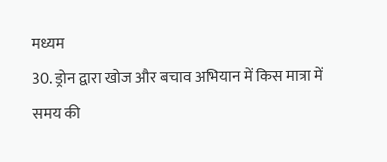मध्यम
30. ड्रोन द्वारा खोज और बचाव अभियान में किस मात्रा में समय की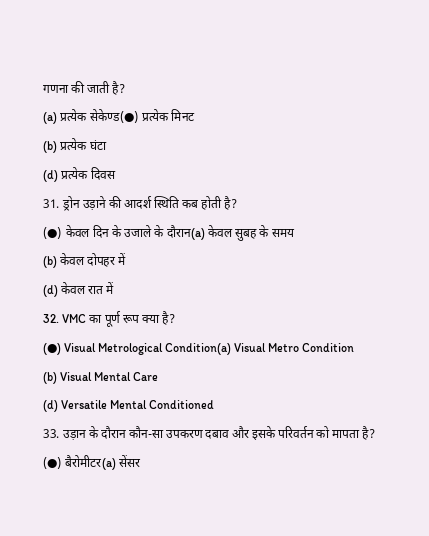गणना की जाती है?
(a) प्रत्येक सेकेण्ड(●) प्रत्येक मिनट
(b) प्रत्येक घंटा
(d) प्रत्येक दिवस
31. ड्रोन उड़ाने की आदर्श स्थिति कब होती है?
(●) केवल दिन के उजाले के दौरान(a) केवल सुबह के समय
(b) केवल दोपहर में
(d) केवल रात में
32. VMC का पूर्ण रूप क्या है?
(●) Visual Metrological Condition(a) Visual Metro Condition
(b) Visual Mental Care
(d) Versatile Mental Conditioned
33. उड़ान के दौरान कौन-सा उपकरण दबाव और इसके परिवर्तन को मापता है?
(●) बैरोमीटर(a) सेंसर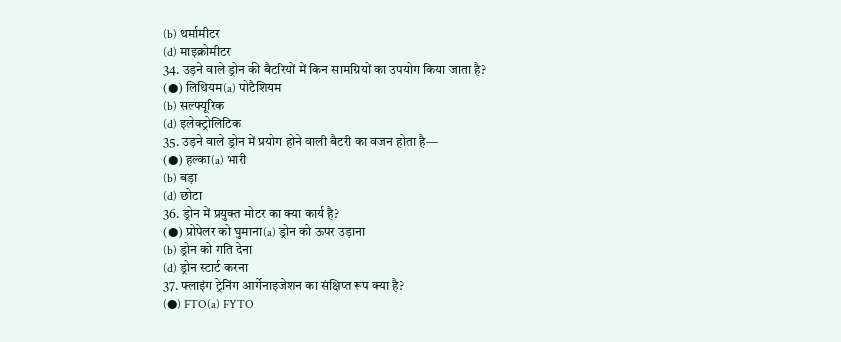(b) थर्मामीटर
(d) माइक्रोमीटर
34. उड़ने वाले ड्रोन की बैटरियों में किन सामग्रियों का उपयोग किया जाता है?
(●) लिथियम(a) पोटैशियम
(b) सल्फ्यूरिक
(d) इलेक्ट्रोलिटिक
35. उड़ने वाले ड्रोन में प्रयोग होने वाली बैटरी का वजन होता है—
(●) हल्का(a) भारी
(b) बड़ा
(d) छोटा
36. ड्रोन में प्रयुक्त मोटर का क्या कार्य है?
(●) प्रोपेलर को घुमाना(a) ड्रोन को ऊपर उड़ाना
(b) ड्रोन को गति देना
(d) ड्रोन स्टार्ट करना
37. फ्लाइंग ट्रेनिंग आर्गेनाइजेशन का संक्षिप्त रूप क्या है?
(●) FTO(a) FYTO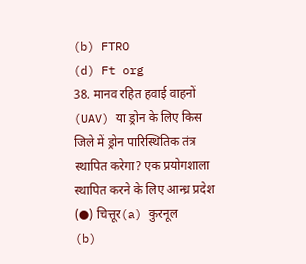(b) FTRO
(d) Ft org
38. मानव रहित हवाई वाहनों (UAV) या ड्रोन के लिए किस जिले में ड्रोन पारिस्थितिक तंत्र स्थापित करेगा? एक प्रयोगशाला स्थापित करने के लिए आन्ध्र प्रदेश
(●) चित्तूर(a) कुरनूल
(b)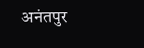अनंतपुर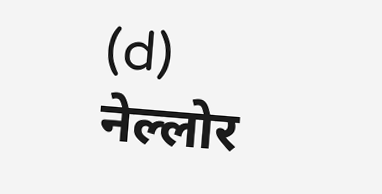(d) नेल्लोर